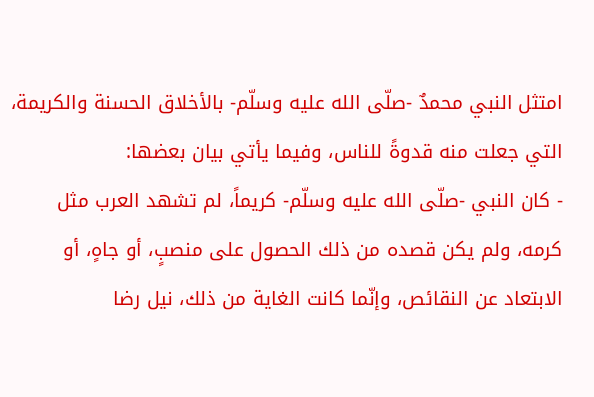امتثل النبي محمدٌ -صلّى الله عليه وسلّم- بالأخلاق الحسنة والكريمة، التي جعلت منه قدوةً للناس، وفيما يأتي بيان بعضها:
- كان النبي -صلّى الله عليه وسلّم- كريماً، لم تشهد العرب مثل كرمه، ولم يكن قصده من ذلك الحصول على منصبٍ، أو جاهٍ، أو الابتعاد عن النقائص، وإنّما كانت الغاية من ذلك، نيل رضا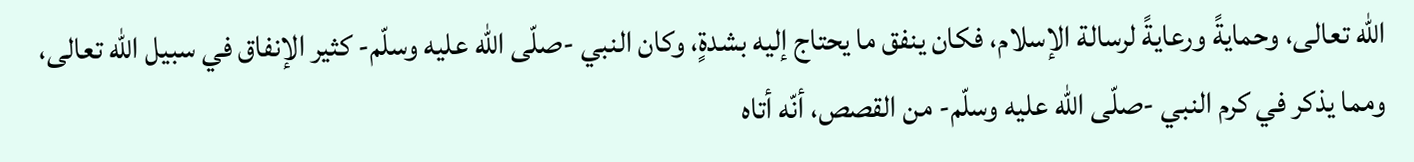الله تعالى، وحمايةً ورعايةً لرسالة الإسلام، فكان ينفق ما يحتاج إليه بشدةٍ، وكان النبي -صلّى الله عليه وسلّم- كثير الإنفاق في سبيل الله تعالى، ومما يذكر في كرم النبي -صلّى الله عليه وسلّم- من القصص، أنّه أتاه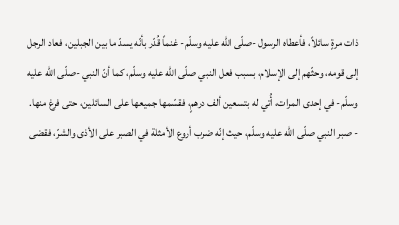ذات مرةٍ سائلاً، فأعطاه الرسول -صلّى الله عليه وسلّم- غنماً قُدّر بأنّه يسدّ ما بين الجبلين، فعاد الرجل إلى قومه، وحثّهم إلى الإسلام، بسبب فعل النبي صلّى الله عليه وسلّم، كما أنّ النبي -صلّى الله عليه وسلّم- في إحدى المرات، أُتي له بتسعين ألف درهمٍ، فقسّمها جميعها على السائلين، حتى فرغ منها.
- صبر النبي صلّى الله عليه وسلّم، حيث إنّه ضرب أروع الأمثلة في الصبر على الأذى والشرّ، فقضى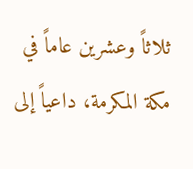ثلاثاً وعشرين عاماً في مكة المكرمة، داعياً إلى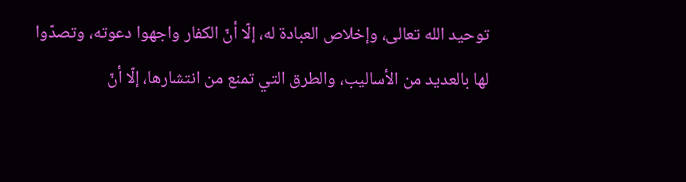توحيد الله تعالى، وإخلاص العبادة له، إلّا أنّ الكفار واجهوا دعوته، وتصدّوا لها بالعديد من الأساليب، والطرق التي تمنع من انتشارها، إلّا أنّ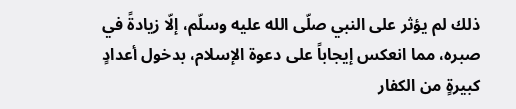ذلك لم يؤثر على النبي صلّى الله عليه وسلّم، إلّا زيادةً في صبره، مما انعكس إيجاباً على دعوة الإسلام، بدخول أعدادٍ كبيرةٍ من الكفار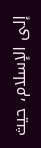إلى الإسلام، حيث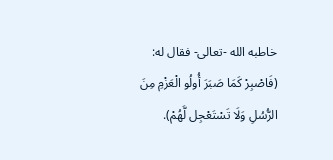خاطبه الله -تعالى- فقال له: (فَاصْبِرْ كَمَا صَبَرَ أُولُو الْعَزْمِ مِنَ الرُّسُلِ وَلَا تَسْتَعْجِل لَّهُمْ).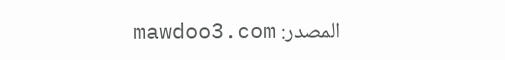المصدر: mawdoo3.com